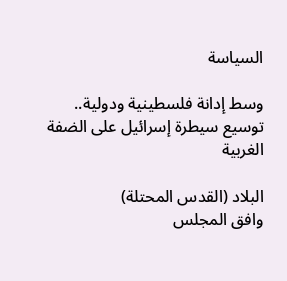السياسة

وسط إدانة فلسطينية ودولية.. توسيع سيطرة إسرائيل على الضفة الغربية

البلاد (القدس المحتلة)
وافق المجلس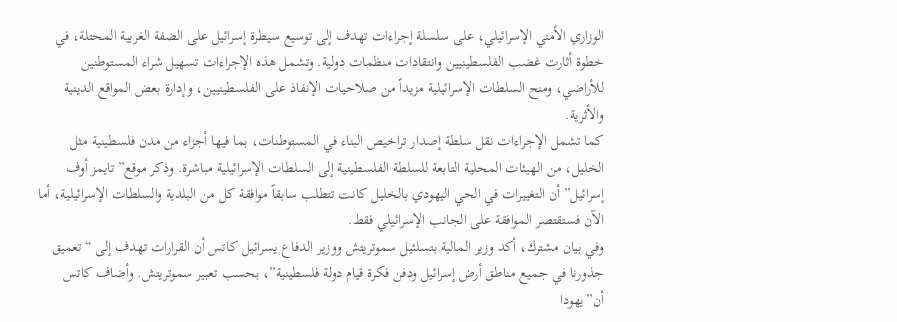الوزاري الأمني الإسرائيلي، على سلسلة إجراءات تهدف إلى توسيع سيطرة إسرائيل على الضفة الغربية المحتلة، في خطوة أثارت غضب الفلسطينيين وانتقادات منظمات دولية. وتشمل هذه الإجراءات تسهيل شراء المستوطنين للأراضي، ومنح السلطات الإسرائيلية مزيداً من صلاحيات الإنفاذ على الفلسطينيين، وإدارة بعض المواقع الدينية والأثرية.
كما تشمل الإجراءات نقل سلطة إصدار تراخيص البناء في المستوطنات، بما فيها أجزاء من مدن فلسطينية مثل الخليل، من الهيئات المحلية التابعة للسلطة الفلسطينية إلى السلطات الإسرائيلية مباشرة. وذكر موقع”تايمز أوف إسرائيل” أن التغييرات في الحي اليهودي بالخليل كانت تتطلب سابقاً موافقة كل من البلدية والسلطات الإسرائيلية، أما الآن فستقتصر الموافقة على الجانب الإسرائيلي فقط.
وفي بيان مشترك، أكد وزير المالية بتسلئيل سموتريتش ووزير الدفاع يسرائيل كاتس أن القرارات تهدف إلى “تعميق جذورنا في جميع مناطق أرض إسرائيل ودفن فكرة قيام دولة فلسطينية”، بحسب تعبير سموتريتش. وأضاف كاتس أن”يهودا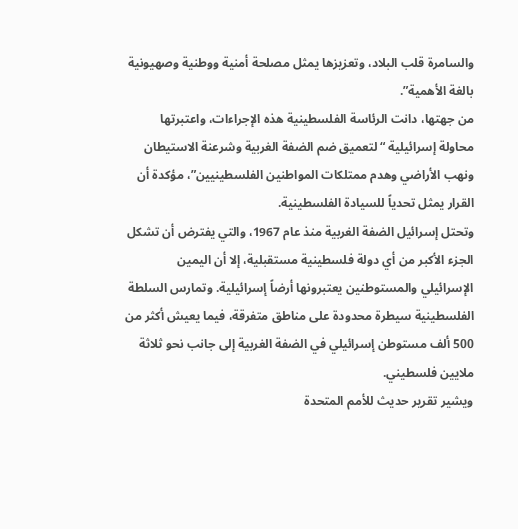والسامرة قلب البلاد، وتعزيزها يمثل مصلحة أمنية ووطنية وصهيونية بالغة الأهمية”.
من جهتها، دانت الرئاسة الفلسطينية هذه الإجراءات، واعتبرتها محاولة إسرائيلية “لتعميق ضم الضفة الغربية وشرعنة الاستيطان ونهب الأراضي وهدم ممتلكات المواطنين الفلسطينيين”، مؤكدة أن القرار يمثل تحدياً للسيادة الفلسطينية.
وتحتل إسرائيل الضفة الغربية منذ عام 1967، والتي يفترض أن تشكل الجزء الأكبر من أي دولة فلسطينية مستقبلية، إلا أن اليمين الإسرائيلي والمستوطنين يعتبرونها أرضاً إسرائيلية. وتمارس السلطة الفلسطينية سيطرة محدودة على مناطق متفرقة، فيما يعيش أكثر من 500 ألف مستوطن إسرائيلي في الضفة الغربية إلى جانب نحو ثلاثة ملايين فلسطيني.
ويشير تقرير حديث للأمم المتحدة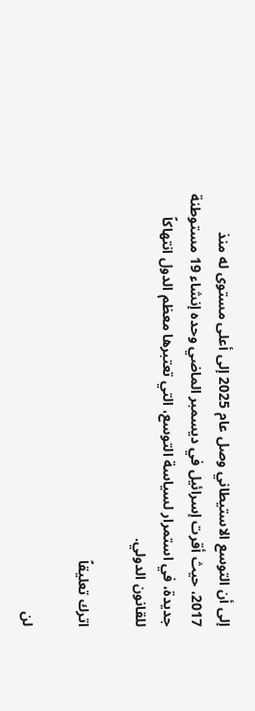إلى أن التوسع الاستيطاني وصل عام 2025 إلى أعلى مستوى له منذ 2017، حيث أقرت إسرائيل في ديسمبر الماضي وحده إنشاء 19 مستوطنة جديدة، في استمرار لسياسة التوسع، التي تعتبرها معظم الدول انتهاكاً للقانون الدولي.

اترك تعليقاً

لن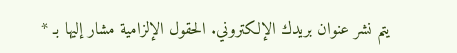يتم نشر عنوان بريدك الإلكتروني. الحقول الإلزامية مشار إليها بـ *